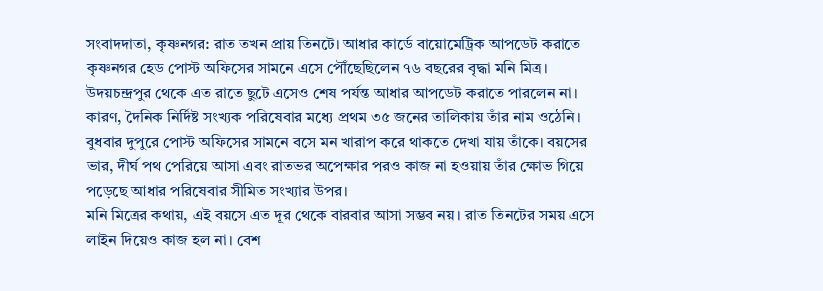সংবাদদাতা, কৃষ্ণনগর: রাত তখন প্রায় তিনটে। আধার কার্ডে বায়োমেট্রিক আপডেট করাতে কৃষ্ণনগর হেড পোস্ট অফিসের সামনে এসে পৌঁছেছিলেন ৭৬ বছরের বৃদ্ধা মনি মিত্র। উদয়চন্দ্রপুর থেকে এত রাতে ছুটে এসেও শেষ পর্যন্ত আধার আপডেট করাতে পারলেন না। কারণ, দৈনিক নির্দিষ্ট সংখ্যক পরিষেবার মধ্যে প্রথম ৩৫ জনের তালিকায় তাঁর নাম ওঠেনি। বুধবার দুপুরে পোস্ট অফিসের সামনে বসে মন খারাপ করে থাকতে দেখা যায় তাঁকে। বয়সের ভার, দীর্ঘ পথ পেরিয়ে আসা এবং রাতভর অপেক্ষার পরও কাজ না হওয়ায় তাঁর ক্ষোভ গিয়ে পড়েছে আধার পরিষেবার সীমিত সংখ্যার উপর।
মনি মিত্রের কথায়, এই বয়সে এত দূর থেকে বারবার আসা সম্ভব নয়। রাত তিনটের সময় এসে লাইন দিয়েও কাজ হল না। বেশ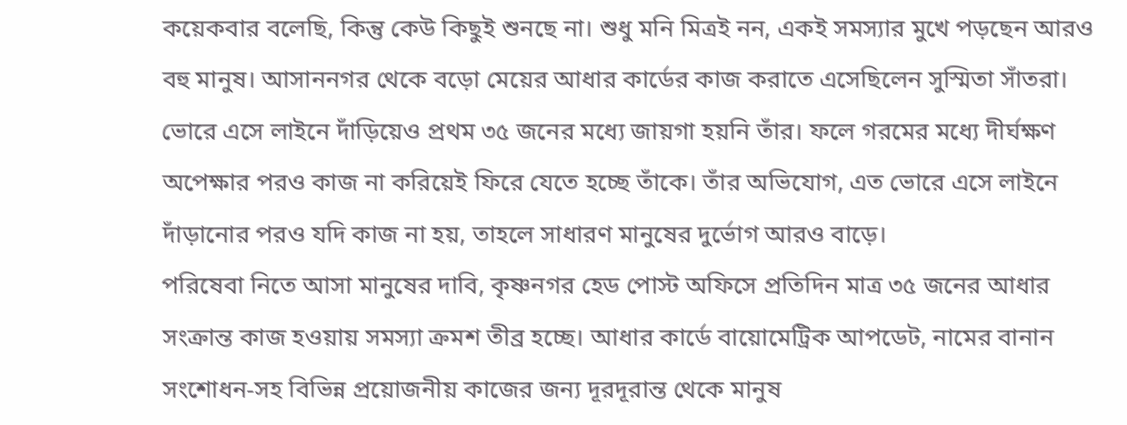কয়েকবার বলেছি, কিন্তু কেউ কিছুই শুনছে না। শুধু মনি মিত্রই নন, একই সমস্যার মুখে পড়ছেন আরও বহু মানুষ। আসাননগর থেকে বড়ো মেয়ের আধার কার্ডের কাজ করাতে এসেছিলেন সুস্মিতা সাঁতরা। ভোরে এসে লাইনে দাঁড়িয়েও প্রথম ৩৫ জনের মধ্যে জায়গা হয়নি তাঁর। ফলে গরমের মধ্যে দীর্ঘক্ষণ অপেক্ষার পরও কাজ না করিয়েই ফিরে যেতে হচ্ছে তাঁকে। তাঁর অভিযোগ, এত ভোরে এসে লাইনে দাঁড়ানোর পরও যদি কাজ না হয়, তাহলে সাধারণ মানুষের দুর্ভোগ আরও বাড়ে।
পরিষেবা নিতে আসা মানুষের দাবি, কৃষ্ণনগর হেড পোস্ট অফিসে প্রতিদিন মাত্র ৩৫ জনের আধার সংক্রান্ত কাজ হওয়ায় সমস্যা ক্রমশ তীব্র হচ্ছে। আধার কার্ডে বায়োমেট্রিক আপডেট, নামের বানান সংশোধন-সহ বিভিন্ন প্রয়োজনীয় কাজের জন্য দূরদূরান্ত থেকে মানুষ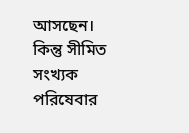আসছেন। কিন্তু সীমিত সংখ্যক পরিষেবার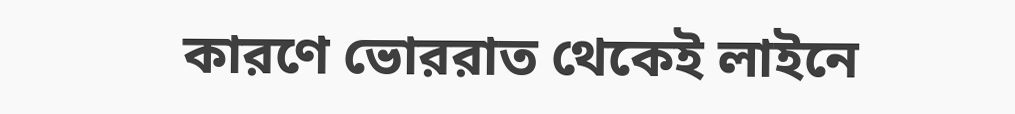কারণে ভোররাত থেকেই লাইনে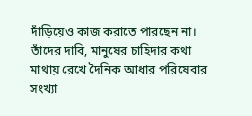দাঁড়িয়েও কাজ করাতে পারছেন না। তাঁদের দাবি, মানুষের চাহিদার কথা মাথায় রেখে দৈনিক আধার পরিষেবার সংখ্যা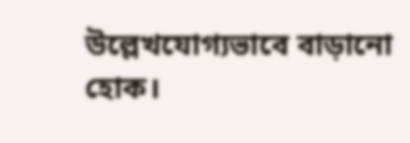উল্লেখযোগ্যভাবে বাড়ানো হোক।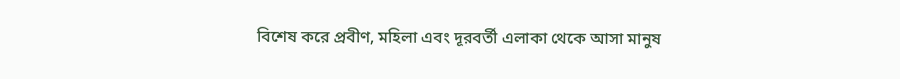বিশেষ করে প্রবীণ, মহিলা এবং দূরবর্তী এলাকা থেকে আসা মানুষ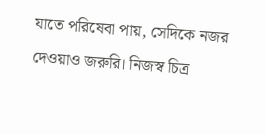যাতে পরিষেবা পায়, সেদিকে নজর দেওয়াও জরুরি। নিজস্ব চিত্র